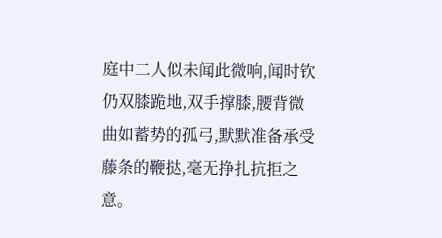庭中二人似未闻此微响,闻时钦仍双膝跪地,双手撑膝,腰背微曲如蓄势的孤弓,默默准备承受藤条的鞭挞,毫无挣扎抗拒之意。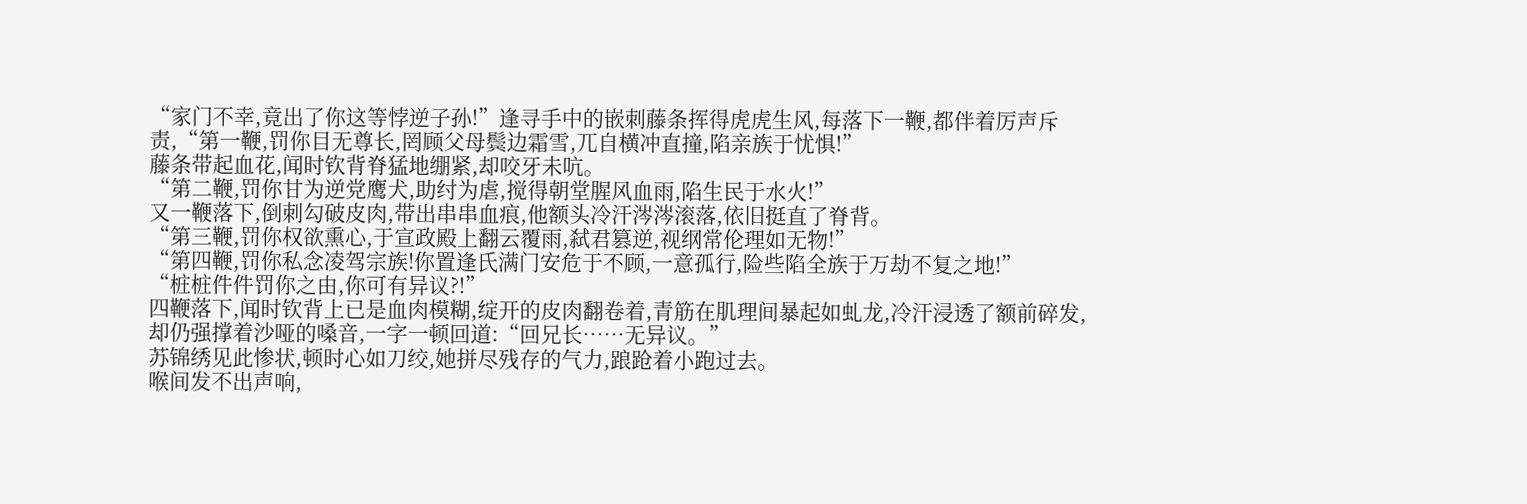“家门不幸,竟出了你这等悖逆子孙!”逢寻手中的嵌刺藤条挥得虎虎生风,每落下一鞭,都伴着厉声斥责,“第一鞭,罚你目无尊长,罔顾父母鬓边霜雪,兀自横冲直撞,陷亲族于忧惧!”
藤条带起血花,闻时钦背脊猛地绷紧,却咬牙未吭。
“第二鞭,罚你甘为逆党鹰犬,助纣为虐,搅得朝堂腥风血雨,陷生民于水火!”
又一鞭落下,倒刺勾破皮肉,带出串串血痕,他额头冷汗涔涔滚落,依旧挺直了脊背。
“第三鞭,罚你权欲熏心,于宣政殿上翻云覆雨,弑君篡逆,视纲常伦理如无物!”
“第四鞭,罚你私念凌驾宗族!你置逢氏满门安危于不顾,一意孤行,险些陷全族于万劫不复之地!”
“桩桩件件罚你之由,你可有异议?!”
四鞭落下,闻时钦背上已是血肉模糊,绽开的皮肉翻卷着,青筋在肌理间暴起如虬龙,冷汗浸透了额前碎发,却仍强撑着沙哑的嗓音,一字一顿回道:“回兄长……无异议。”
苏锦绣见此惨状,顿时心如刀绞,她拼尽残存的气力,踉跄着小跑过去。
喉间发不出声响,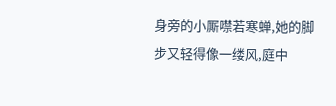身旁的小厮噤若寒蝉,她的脚步又轻得像一缕风,庭中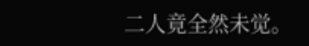二人竟全然未觉。